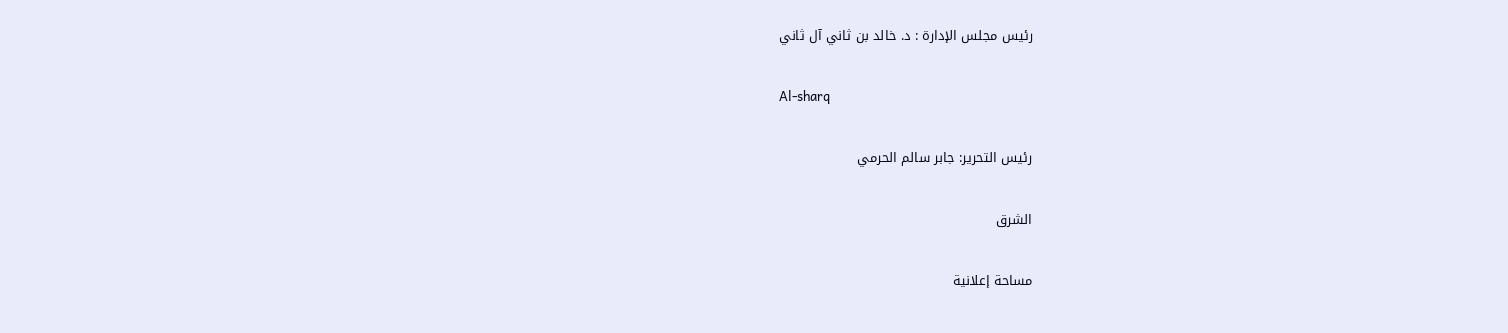رئيس مجلس الإدارة : د. خالد بن ثاني آل ثاني

Al-sharq

رئيس التحرير: جابر سالم الحرمي

الشرق

مساحة إعلانية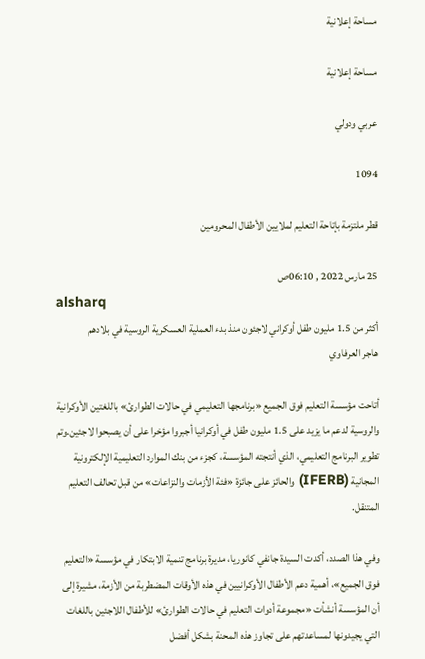مساحة إعلانية

مساحة إعلانية

عربي ودولي

1094

قطر ملتزمة بإتاحة التعليم لملايين الأطفال المحرومين

25 مارس 2022 , 06:10ص
alsharq
أكثر من 1.5 مليون طفل أوكراني لاجئون منذ بدء العملية العسكرية الروسية في بلادهم
هاجر العرفاوي

أتاحت مؤسسة التعليم فوق الجميع «برنامجها التعليمي في حالات الطوارئ» باللغتين الأوكرانية والروسية لدعم ما يزيد على 1.5 مليون طفل في أوكرانيا أجبروا مؤخرا على أن يصبحوا لاجئين.وتم تطوير البرنامج التعليمي، الذي أنتجته المؤسسة، كجزء من بنك الموارد التعليمية الإلكترونية المجانية (IFERB) والحائز على جائزة «فئة الأزمات والنزاعات» من قبل تحالف التعليم المتنقل.

وفي هذا الصدد، أكدت السيدة جانفي كانوريا، مديرة برنامج تنمية الابتكار في مؤسسة «التعليم فوق الجميع»، أهمية دعم الأطفال الأوكرانيين في هذه الأوقات المضطربة من الأزمة، مشيرة إلى أن المؤسسة أنشأت «مجموعة أدوات التعليم في حالات الطوارئ» للأطفال اللاجئين باللغات التي يجيدونها لمساعدتهم على تجاوز هذه المحنة بشكل أفضل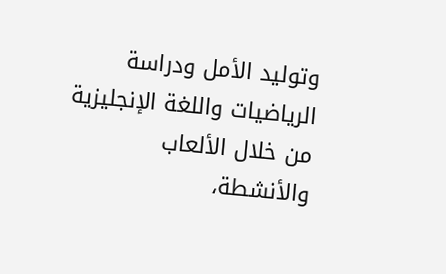وتوليد الأمل ودراسة الرياضيات واللغة الإنجليزية من خلال الألعاب والأنشطة،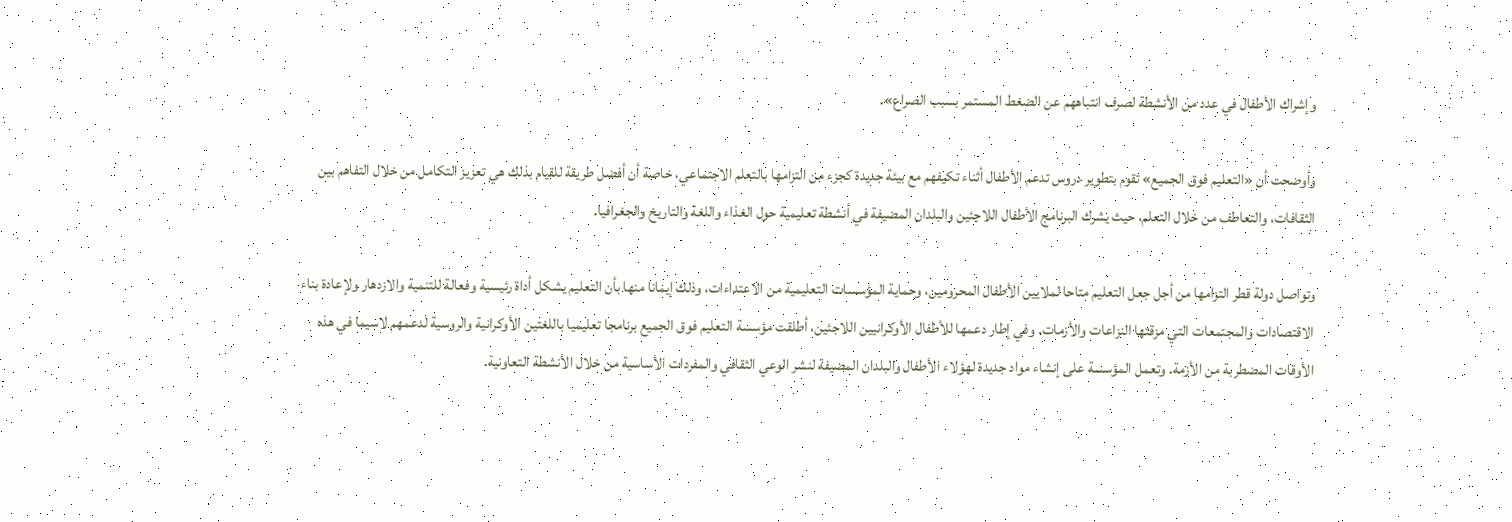وإشراك الأطفال في عدد من الأنشطة لصرف انتباههم عن الضغط المستمر بسبب الصراع».

وأوضحت أن «التعليم فوق الجميع» تقوم بتطوير دروس تدعم الأطفال أثناء تكيفهم مع بيئة جديدة كجزء من التزامها بالتعلم الاجتماعي، خاصة أن أفضل طريقة للقيام بذلك هي تعزيز التكامل من خلال التفاهم بين الثقافات، والتعاطف من خلال التعلم، حيث يشرك البرنامج الأطفال اللاجئين والبلدان المضيفة في أنشطة تعليمية حول الغذاء واللغة والتاريخ والجغرافيا.

وتواصل دولة قطر التزامها من أجل جعل التعليم متاحا لملايين الأطفال المحرومين، وحماية المؤسسات التعليمية من الاعتداءات، وذلك إيمانا منها بأن التعليم يشكل أداة رئيسية وفعالة للتنمية والازدهار ولإعادة بناء الاقتصادات والمجتمعات التي مزقتها النزاعات والأزمات. وفي إطار دعمها للأطفال الأوكرانيين اللاجئين، أطلقت مؤسسة التعليم فوق الجميع برنامجا تعليميا باللغتين الأوكرانية والروسية لدعمهم لاسيما في هذه الأوقات المضطربة من الأزمة. وتعمل المؤسسة على إنشاء مواد جديدة لهؤلاء الأطفال والبلدان المضيفة لنشر الوعي الثقافي والمفردات الأساسية من خلال الأنشطة التعاونية.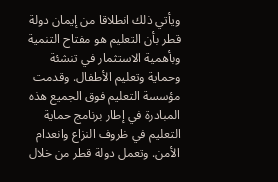ويأتي ذلك انطلاقا من إيمان دولة قطر بأن التعليم هو مفتاح التنمية وبأهمية الاستثمار في تنشئة وحماية وتعليم الأطفال. وقدمت مؤسسة التعليم فوق الجميع هذه المبادرة في إطار برنامج حماية التعليم في ظروف النزاع وانعدام الأمن. وتعمل دولة قطر من خلال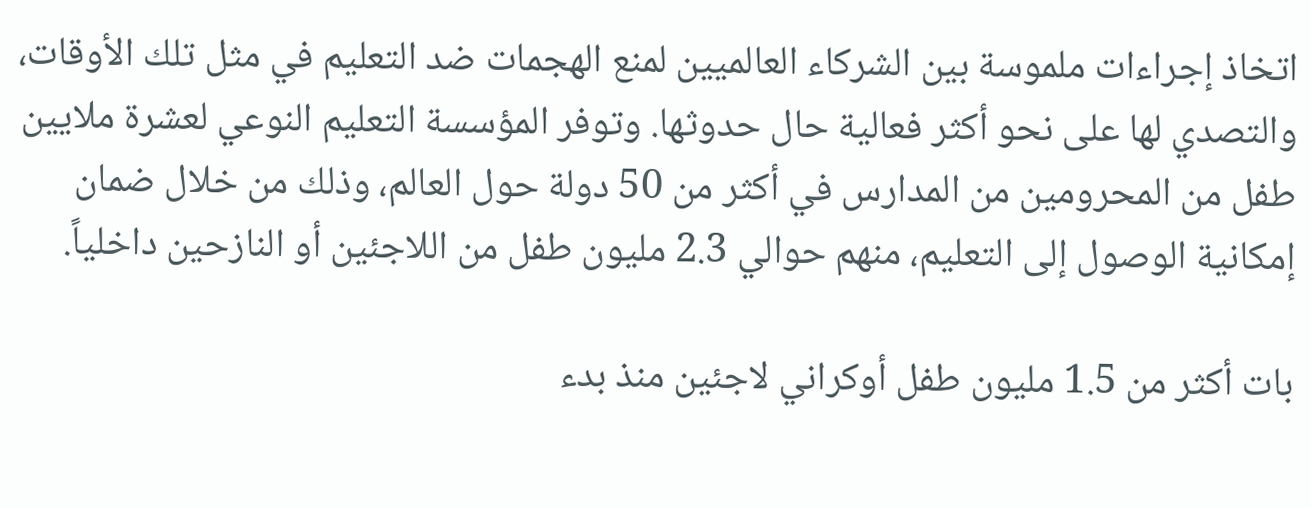اتخاذ إجراءات ملموسة بين الشركاء العالميين لمنع الهجمات ضد التعليم في مثل تلك الأوقات، والتصدي لها على نحو أكثر فعالية حال حدوثها. وتوفر المؤسسة التعليم النوعي لعشرة ملايين طفل من المحرومين من المدارس في أكثر من 50 دولة حول العالم، وذلك من خلال ضمان إمكانية الوصول إلى التعليم، منهم حوالي 2.3 مليون طفل من اللاجئين أو النازحين داخلياً.

بات أكثر من 1.5 مليون طفل أوكراني لاجئين منذ بدء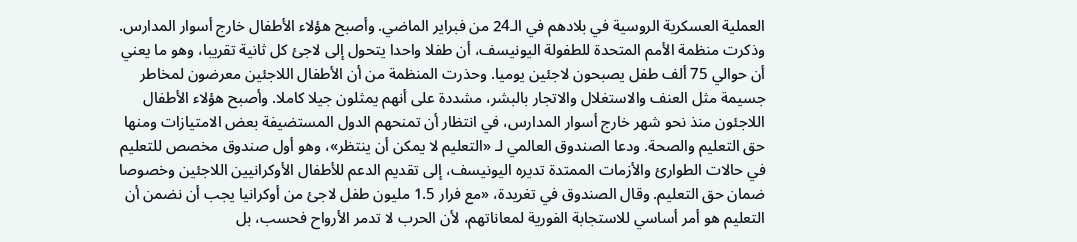العملية العسكرية الروسية في بلادهم في الـ24 من فبراير الماضي. وأصبح هؤلاء الأطفال خارج أسوار المدارس. وذكرت منظمة الأمم المتحدة للطفولة اليونيسف، أن طفلا واحدا يتحول إلى لاجئ كل ثانية تقريبا، وهو ما يعني أن حوالي 75 ألف طفل يصبحون لاجئين يوميا. وحذرت المنظمة من أن الأطفال اللاجئين معرضون لمخاطر جسيمة مثل العنف والاستغلال والاتجار بالبشر، مشددة على أنهم يمثلون جيلا كاملا. وأصبح هؤلاء الأطفال اللاجئون منذ نحو شهر خارج أسوار المدارس، في انتظار أن تمنحهم الدول المستضيفة بعض الامتيازات ومنها حق التعليم والصحة. ودعا الصندوق العالمي لـ «التعليم لا يمكن أن ينتظر»، وهو أول صندوق مخصص للتعليم في حالات الطوارئ والأزمات الممتدة تديره اليونيسف، إلى تقديم الدعم للأطفال الأوكرانيين اللاجئين وخصوصا ضمان حق التعليم. وقال الصندوق في تغريدة، «مع فرار 1.5 مليون طفل لاجئ من أوكرانيا يجب أن نضمن أن التعليم هو أمر أساسي للاستجابة الفورية لمعاناتهم، لأن الحرب لا تدمر الأرواح فحسب، بل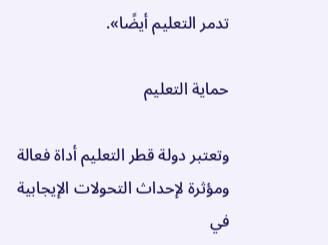تدمر التعليم أيضًا».

حماية التعليم

وتعتبر دولة قطر التعليم أداة فعالة ومؤثرة لإحداث التحولات الإيجابية في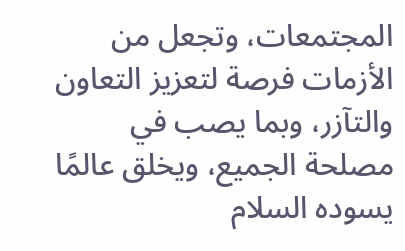المجتمعات، وتجعل من الأزمات فرصة لتعزيز التعاون والتآزر، وبما يصب في مصلحة الجميع، ويخلق عالمًا يسوده السلام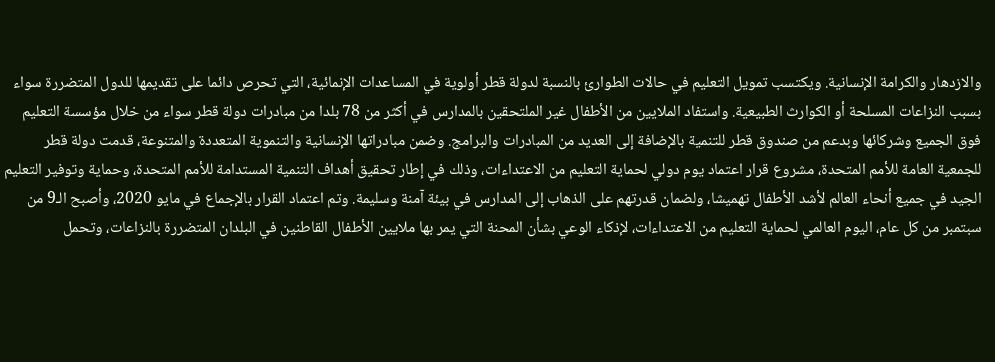والازدهار والكرامة الإنسانية. ويكتسب تمويل التعليم في حالات الطوارئ بالنسبة لدولة قطر أولوية في المساعدات الإنمائية، التي تحرص دائما على تقديمها للدول المتضررة سواء بسبب النزاعات المسلحة أو الكوارث الطبيعية. واستفاد الملايين من الأطفال غير الملتحقين بالمدارس في أكثر من 78 بلدا من مبادرات دولة قطر سواء من خلال مؤسسة التعليم فوق الجميع وشركائها وبدعم من صندوق قطر للتنمية بالإضافة إلى العديد من المبادرات والبرامج. وضمن مبادراتها الإنسانية والتنموية المتعددة والمتنوعة، قدمت دولة قطر للجمعية العامة للأمم المتحدة، مشروع قرار اعتماد يوم دولي لحماية التعليم من الاعتداءات، وذلك في إطار تحقيق أهداف التنمية المستدامة للأمم المتحدة، وحماية وتوفير التعليم الجيد في جميع أنحاء العالم لأشد الأطفال تهميشا، ولضمان قدرتهم على الذهاب إلى المدارس في بيئة آمنة وسليمة. وتم اعتماد القرار بالإجماع في مايو 2020، وأصبح الـ9 من سبتمبر من كل عام، اليوم العالمي لحماية التعليم من الاعتداءات، لإذكاء الوعي بشأن المحنة التي يمر بها ملايين الأطفال القاطنين في البلدان المتضررة بالنزاعات، وتحمل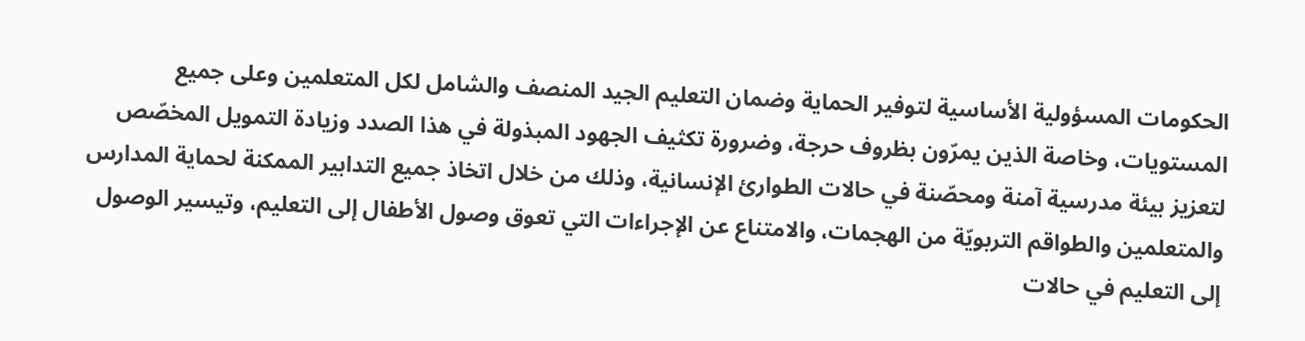الحكومات المسؤولية الأساسية لتوفير الحماية وضمان التعليم الجيد المنصف والشامل لكل المتعلمين وعلى جميع المستويات، وخاصة الذين يمرّون بظروف حرجة، وضرورة تكثيف الجهود المبذولة في هذا الصدد وزيادة التمويل المخصّص لتعزيز بيئة مدرسية آمنة ومحصّنة في حالات الطوارئ الإنسانية، وذلك من خلال اتخاذ جميع التدابير الممكنة لحماية المدارس والمتعلمين والطواقم التربويّة من الهجمات، والامتناع عن الإجراءات التي تعوق وصول الأطفال إلى التعليم، وتيسير الوصول إلى التعليم في حالات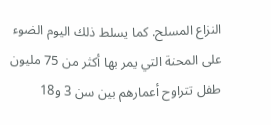النزاع المسلح. كما يسلط ذلك اليوم الضوء على المحنة التي يمر بها أكثر من 75 مليون طفل تتراوح أعمارهم بين سن 3 و18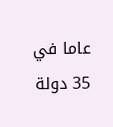عاما في 35 دولة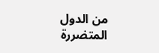من الدول المتضررة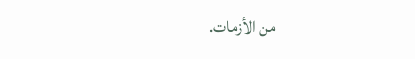من الأزمات.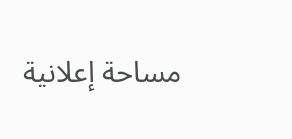مساحة إعلانية